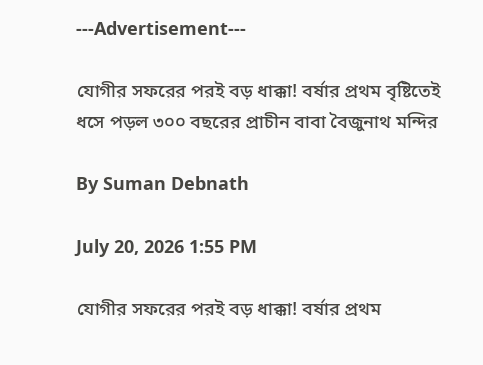---Advertisement---

যোগীর সফরের পরই বড় ধাক্কা! বর্ষার প্রথম বৃষ্টিতেই ধসে পড়ল ৩০০ বছরের প্রাচীন বাবা বৈজুনাথ মন্দির

By Suman Debnath

July 20, 2026 1:55 PM

যোগীর সফরের পরই বড় ধাক্কা! বর্ষার প্রথম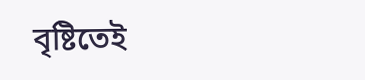বৃষ্টিতেই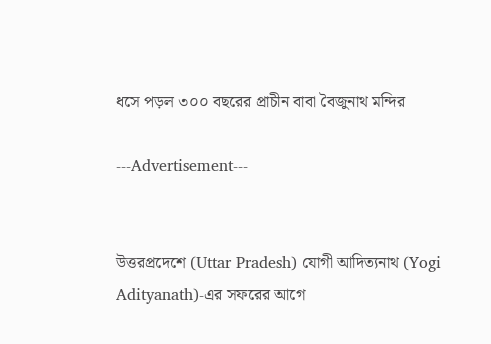ধসে পড়ল ৩০০ বছরের প্রাচীন বাবা বৈজুনাথ মন্দির

---Advertisement---


উত্তরপ্রদেশে (Uttar Pradesh) যোগী আদিত্যনাথ (Yogi Adityanath)-এর সফরের আগে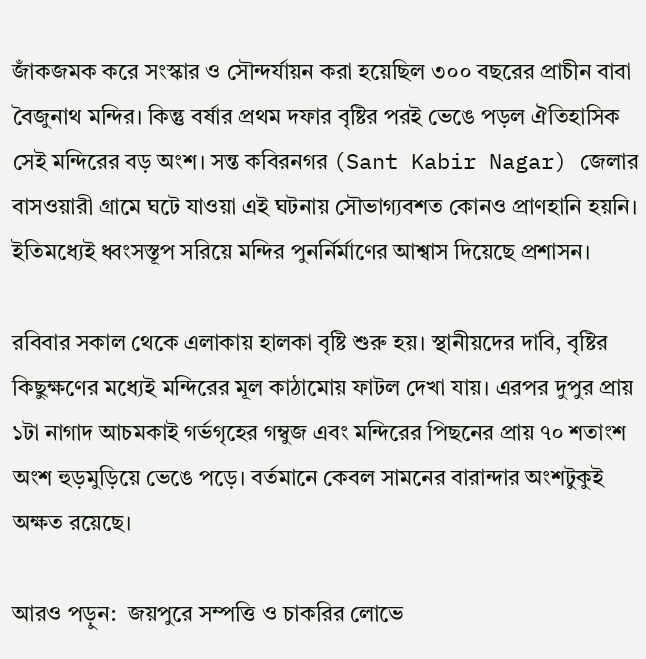জাঁকজমক করে সংস্কার ও সৌন্দর্যায়ন করা হয়েছিল ৩০০ বছরের প্রাচীন বাবা বৈজুনাথ মন্দির। কিন্তু বর্ষার প্রথম দফার বৃষ্টির পরই ভেঙে পড়ল ঐতিহাসিক সেই মন্দিরের বড় অংশ। সন্ত কবিরনগর (Sant Kabir Nagar) জেলার বাসওয়ারী গ্রামে ঘটে যাওয়া এই ঘটনায় সৌভাগ্যবশত কোনও প্রাণহানি হয়নি। ইতিমধ্যেই ধ্বংসস্তূপ সরিয়ে মন্দির পুনর্নির্মাণের আশ্বাস দিয়েছে প্রশাসন।

রবিবার সকাল থেকে এলাকায় হালকা বৃষ্টি শুরু হয়। স্থানীয়দের দাবি, বৃষ্টির কিছুক্ষণের মধ্যেই মন্দিরের মূল কাঠামোয় ফাটল দেখা যায়। এরপর দুপুর প্রায় ১টা নাগাদ আচমকাই গর্ভগৃহের গম্বুজ এবং মন্দিরের পিছনের প্রায় ৭০ শতাংশ অংশ হুড়মুড়িয়ে ভেঙে পড়ে। বর্তমানে কেবল সামনের বারান্দার অংশটুকুই অক্ষত রয়েছে।

আরও পড়ুন:  জয়পুরে সম্পত্তি ও চাকরির লোভে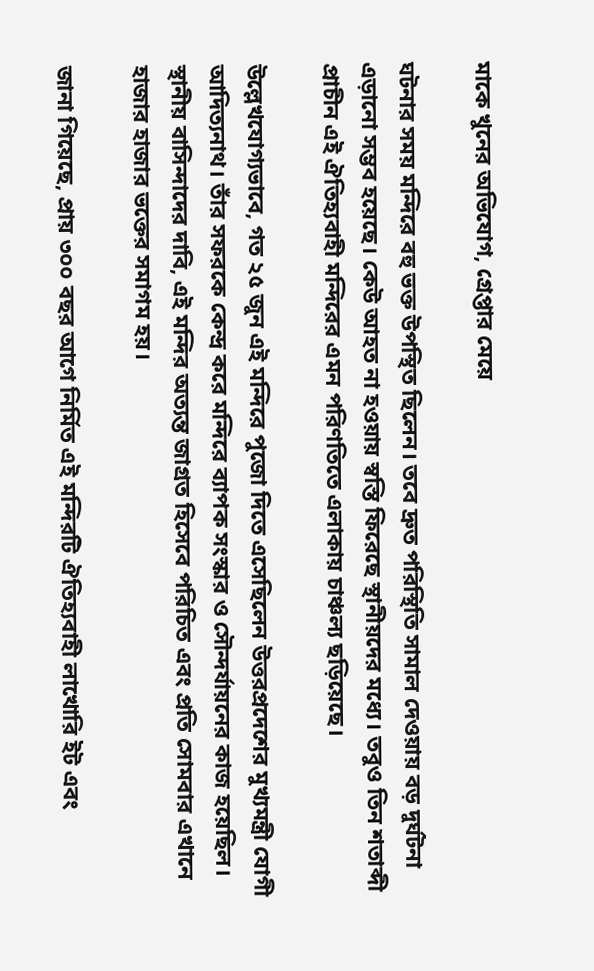মাকে খুনের অভিযোগ, গ্রেপ্তার মেয়ে

ঘটনার সময় মন্দিরে বহু ভক্ত উপস্থিত ছিলেন। তবে দ্রুত পরিস্থিতি সামাল দেওয়ায় বড় দুর্ঘটনা এড়ানো সম্ভব হয়েছে। কেউ আহত না হওয়ায় স্বস্তি ফিরেছে স্থানীয়দের মধ্যে। তবুও তিন শতাব্দী প্রাচীন এই ঐতিহ্যবাহী মন্দিরের এমন পরিণতিতে এলাকায় চাঞ্চল্য ছড়িয়েছে।

উল্লেখযোগ্যভাবে, গত ২৫ জুন এই মন্দিরে পুজো দিতে এসেছিলেন উত্তরপ্রদেশের মুখ্যমন্ত্রী যোগী আদিত্যনাথ। তাঁর সফরকে কেন্দ্র করে মন্দিরে ব্যাপক সংস্কার ও সৌন্দর্যায়নের কাজ হয়েছিল। স্থানীয় বাসিন্দাদের দাবি, এই মন্দির অত্যন্ত জাগ্রত হিসেবে পরিচিত এবং প্রতি সোমবার এখানে হাজার হাজার ভক্তের সমাগম হয়।

জানা গিয়েছে, প্রায় ৩০০ বছর আগে নির্মিত এই মন্দিরটি ঐতিহ্যবাহী লাখোরি ইট এবং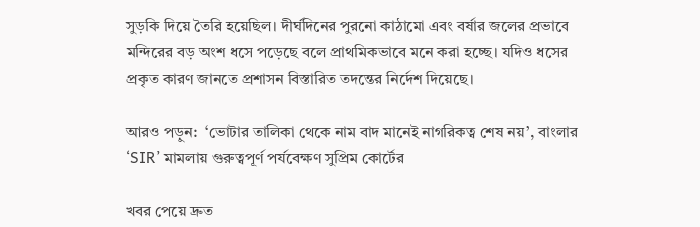সুড়কি দিয়ে তৈরি হয়েছিল। দীর্ঘদিনের পুরনো কাঠামো এবং বর্ষার জলের প্রভাবে মন্দিরের বড় অংশ ধসে পড়েছে বলে প্রাথমিকভাবে মনে করা হচ্ছে। যদিও ধসের প্রকৃত কারণ জানতে প্রশাসন বিস্তারিত তদন্তের নির্দেশ দিয়েছে।

আরও পড়ুন:  ‘ভোটার তালিকা থেকে নাম বাদ মানেই নাগরিকত্ব শেষ নয়’, বাংলার ‘SIR’ মামলায় গুরুত্বপূর্ণ পর্যবেক্ষণ সুপ্রিম কোর্টের

খবর পেয়ে দ্রুত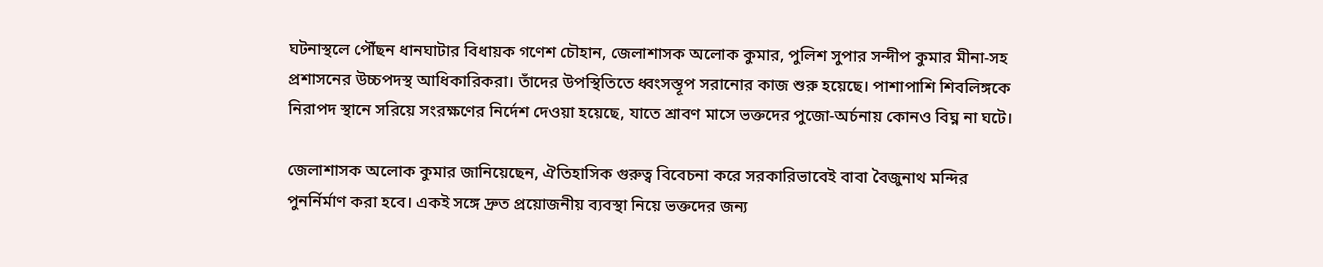ঘটনাস্থলে পৌঁছন ধানঘাটার বিধায়ক গণেশ চৌহান, জেলাশাসক অলোক কুমার, পুলিশ সুপার সন্দীপ কুমার মীনা-সহ প্রশাসনের উচ্চপদস্থ আধিকারিকরা। তাঁদের উপস্থিতিতে ধ্বংসস্তূপ সরানোর কাজ শুরু হয়েছে। পাশাপাশি শিবলিঙ্গকে নিরাপদ স্থানে সরিয়ে সংরক্ষণের নির্দেশ দেওয়া হয়েছে, যাতে শ্রাবণ মাসে ভক্তদের পুজো-অর্চনায় কোনও বিঘ্ন না ঘটে।

জেলাশাসক অলোক কুমার জানিয়েছেন, ঐতিহাসিক গুরুত্ব বিবেচনা করে সরকারিভাবেই বাবা বৈজুনাথ মন্দির পুনর্নির্মাণ করা হবে। একই সঙ্গে দ্রুত প্রয়োজনীয় ব্যবস্থা নিয়ে ভক্তদের জন্য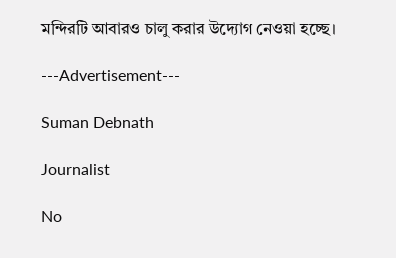মন্দিরটি আবারও চালু করার উদ্যোগ নেওয়া হচ্ছে।

---Advertisement---

Suman Debnath

Journalist

No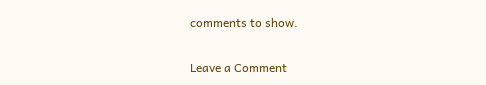comments to show.

Leave a Comment